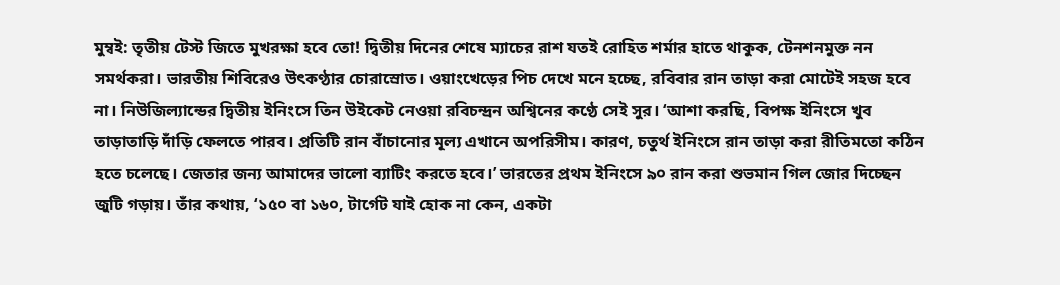মুম্বই: তৃতীয় টেস্ট জিতে মুখরক্ষা হবে তো! দ্বিতীয় দিনের শেষে ম্যাচের রাশ যতই রোহিত শর্মার হাতে থাকুক, টেনশনমুক্ত নন সমর্থকরা। ভারতীয় শিবিরেও উৎকণ্ঠার চোরাস্রোত। ওয়াংখেড়ের পিচ দেখে মনে হচ্ছে, রবিবার রান তাড়া করা মোটেই সহজ হবে না। নিউজিল্যান্ডের দ্বিতীয় ইনিংসে তিন উইকেট নেওয়া রবিচন্দ্রন অশ্বিনের কণ্ঠে সেই সুর। ‘আশা করছি, বিপক্ষ ইনিংসে খুব তাড়াতাড়ি দাঁড়ি ফেলতে পারব। প্রতিটি রান বাঁচানোর মূল্য এখানে অপরিসীম। কারণ, চতুর্থ ইনিংসে রান তাড়া করা রীতিমতো কঠিন হতে চলেছে। জেতার জন্য আমাদের ভালো ব্যাটিং করতে হবে।’ ভারতের প্রথম ইনিংসে ৯০ রান করা শুভমান গিল জোর দিচ্ছেন জুটি গড়ায়। তাঁর কথায়, ‘১৫০ বা ১৬০, টার্গেট যাই হোক না কেন, একটা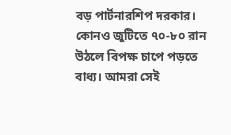বড় পার্টনারশিপ দরকার। কোনও জুটিতে ৭০-৮০ রান উঠলে বিপক্ষ চাপে পড়তে বাধ্য। আমরা সেই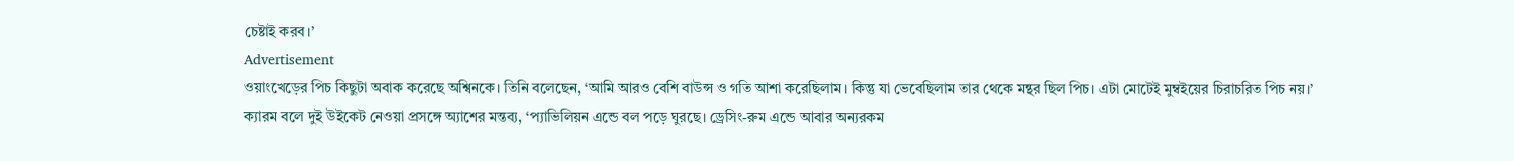চেষ্টাই করব।’
Advertisement
ওয়াংখেড়ের পিচ কিছুটা অবাক করেছে অশ্বিনকে। তিনি বলেছেন, ‘আমি আরও বেশি বাউন্স ও গতি আশা করেছিলাম। কিন্তু যা ভেবেছিলাম তার থেকে মন্থর ছিল পিচ। এটা মোটেই মুম্বইয়ের চিরাচরিত পিচ নয়।’ ক্যারম বলে দুই উইকেট নেওয়া প্রসঙ্গে অ্যাশের মন্তব্য, ‘প্যাভিলিয়ন এন্ডে বল পড়ে ঘুরছে। ড্রেসিং-রুম এন্ডে আবার অন্যরকম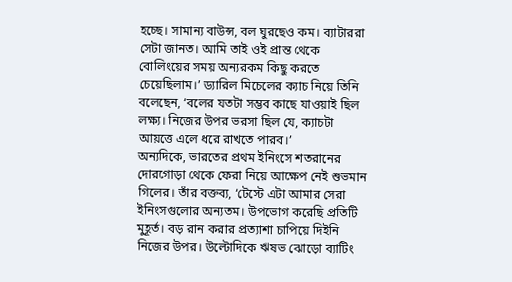হচ্ছে। সামান্য বাউন্স, বল ঘুরছেও কম। ব্যাটাররা সেটা জানত। আমি তাই ওই প্রান্ত থেকে বোলিংয়ের সময় অন্যরকম কিছু করতে চেয়েছিলাম।’ ড্যারিল মিচেলের ক্যাচ নিয়ে তিনি বলেছেন, ‘বলের যতটা সম্ভব কাছে যাওয়াই ছিল লক্ষ্য। নিজের উপর ভরসা ছিল যে, ক্যাচটা আয়ত্তে এলে ধরে রাখতে পারব।’
অন্যদিকে, ভারতের প্রথম ইনিংসে শতরানের দোরগোড়া থেকে ফেরা নিয়ে আক্ষেপ নেই শুভমান গিলের। তাঁর বক্তব্য, ‘টেস্টে এটা আমার সেরা ইনিংসগুলোর অন্যতম। উপভোগ করেছি প্রতিটি মুহূর্ত। বড় রান করার প্রত্যাশা চাপিয়ে দিইনি নিজের উপর। উল্টোদিকে ঋষভ ঝোড়ো ব্যাটিং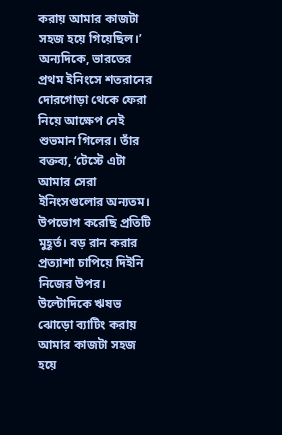করায় আমার কাজটা সহজ হয়ে গিয়েছিল।’
অন্যদিকে, ভারতের প্রথম ইনিংসে শতরানের দোরগোড়া থেকে ফেরা নিয়ে আক্ষেপ নেই শুভমান গিলের। তাঁর বক্তব্য, ‘টেস্টে এটা আমার সেরা ইনিংসগুলোর অন্যতম। উপভোগ করেছি প্রতিটি মুহূর্ত। বড় রান করার প্রত্যাশা চাপিয়ে দিইনি নিজের উপর। উল্টোদিকে ঋষভ ঝোড়ো ব্যাটিং করায় আমার কাজটা সহজ হয়ে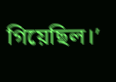গিয়েছিল।’